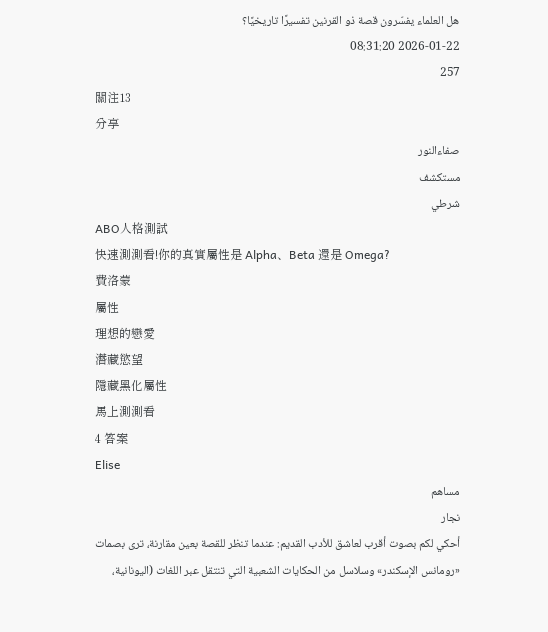هل العلماء يفسّرون قصة ذو القرنين تفسيرًا تاريخيًا؟
2026-01-22 08:31:20
257
關注13
分享
صفاءالنور
مستكشف
شرطي
ABO人格測試
快速測測看!你的真實屬性是 Alpha、Beta 還是 Omega?
費洛蒙
屬性
理想的戀愛
潛藏慾望
隱藏黑化屬性
馬上測測看
4 答案
Elise
مساهم
نجار
أحكي لكم بصوت أقرب لعاشق للأدب القديم: عندما تنظر للقصة بعين مقارنة، ترى بصمات «رومانس الإسكندر» وسلاسل من الحكايات الشعبية التي تنتقل عبر اللغات (اليونانية،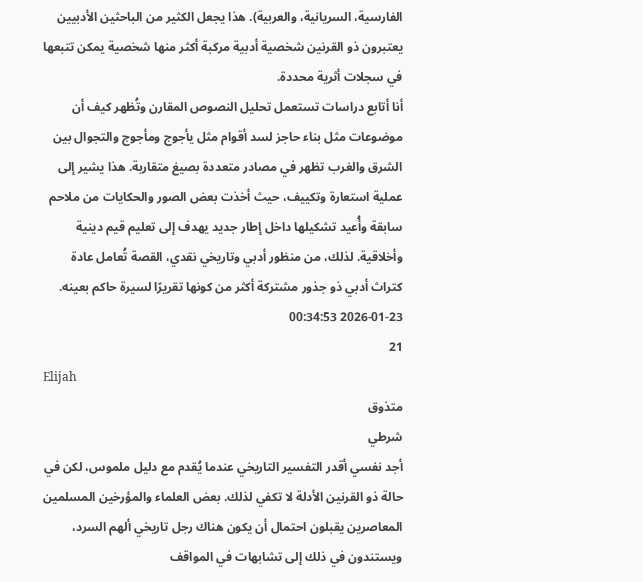الفارسية، السريانية، والعربية). هذا يجعل الكثير من الباحثين الأدبيين يعتبرون ذو القرنين شخصية أدبية مركبة أكثر منها شخصية يمكن تتبعها في سجلات أثرية محددة.
أنا أتابع دراسات تستعمل تحليل النصوص المقارن وتُظهر كيف أن موضوعات مثل بناء حاجز لسد أقوام مثل يأجوج ومأجوج والتجوال بين الشرق والغرب تظهر في مصادر متعددة بصيغ متقاربة. هذا يشير إلى عملية استعارة وتكييف، حيث أخذت بعض الصور والحكايات من ملاحم سابقة وأُعيد تشكيلها داخل إطار جديد يهدف إلى تعليم قيم دينية وأخلاقية. لذلك، من منظور أدبي وتاريخي نقدي، القصة تُعامل عادة كتراث أدبي ذو جذور مشتركة أكثر من كونها تقريرًا لسيرة حاكم بعينه.
2026-01-23 00:34:53
21
Elijah
متذوق
شرطي
أجد نفسي أقدر التفسير التاريخي عندما يُقدم مع دليل ملموس، لكن في حالة ذو القرنين الأدلة لا تكفي لذلك. بعض العلماء والمؤرخين المسلمين المعاصرين يقبلون احتمال أن يكون هناك رجل تاريخي ألهم السرد، ويستندون في ذلك إلى تشابهات في المواقف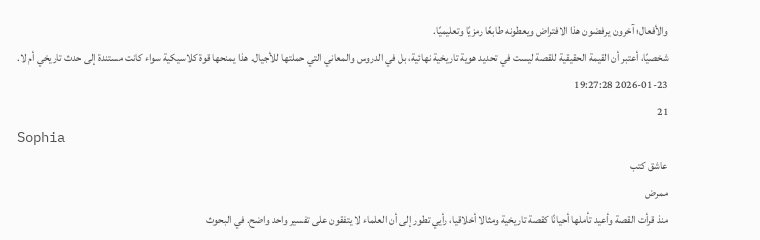والأفعال؛ آخرون يرفضون هذا الافتراض ويعطونه طابعًا رمزيًا وتعليميًا.
شخصيًا، أعتبر أن القيمة الحقيقية للقصة ليست في تحديد هوية تاريخية نهائية، بل في الدروس والمعاني التي حملتها للأجيال. هذا يمنحها قوة كلاسيكية سواء كانت مستندة إلى حدث تاريخي أم لا.
2026-01-23 19:27:28
21
Sophia
عاشق كتب
ممرض
منذ قرأت القصة وأعيد تأملها أحيانًا كقصة تاريخية ومثالا أخلاقيا، رأيي تطور إلى أن العلماء لا يتفقون على تفسير واحد واضح. في البحوث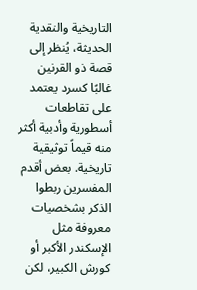التاريخية والنقدية الحديثة، يُنظر إلى قصة ذو القرنين غالبًا كسرد يعتمد على تقاطعات أسطورية وأدبية أكثر منه قيماً توثيقية تاريخية. بعض أقدم المفسرين ربطوا الذكر بشخصيات معروفة مثل الإسكندر الأكبر أو كورش الكبير، لكن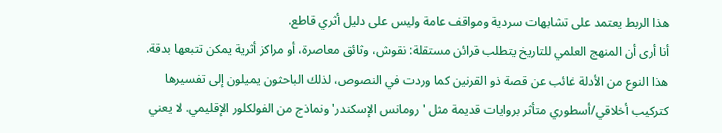هذا الربط يعتمد على تشابهات سردية ومواقف عامة وليس على دليل أثري قاطع.
أنا أرى أن المنهج العلمي للتاريخ يتطلب قرائن مستقلة: نقوش، وثائق معاصرة، أو مراكز أثرية يمكن تتبعها بدقة. هذا النوع من الأدلة غائب عن قصة ذو القرنين كما وردت في النصوص، لذلك الباحثون يميلون إلى تفسيرها كتركيب أخلاقي/أسطوري متأثر بروايات قديمة مثل 'رومانس الإسكندر' ونماذج من الفولكلور الإقليمي. لا يعني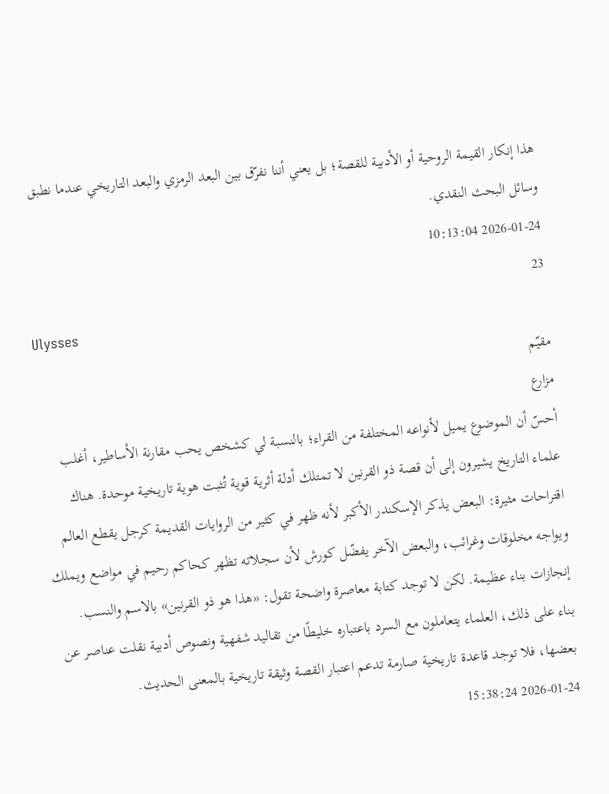هذا إنكار القيمة الروحية أو الأدبية للقصة؛ بل يعني أننا نفرّق بين البعد الرمزي والبعد التاريخي عندما نطبق وسائل البحث النقدي.
2026-01-24 10:13:04
23
Ulysses
مقيّم
مزارع
أحسّ أن الموضوع يميل لأنواعه المختلفة من القراء؛ بالنسبة لي كشخص يحب مقارنة الأساطير، أغلب علماء التاريخ يشيرون إلى أن قصة ذو القرنين لا تمتلك أدلة أثرية قوية تُثبت هوية تاريخية موحدة. هناك اقتراحات مثيرة: البعض يذكر الإسكندر الأكبر لأنه ظهر في كثير من الروايات القديمة كرجل يقطع العالم ويواجه مخلوقات وغرائب، والبعض الآخر يفضّل كورش لأن سجلاته تظهر كحاكم رحيم في مواضع ويملك إنجازات بناء عظيمة. لكن لا توجد كتابة معاصرة واضحة تقول: «هذا هو ذو القرنين» بالاسم والنسب.
بناء على ذلك، العلماء يتعاملون مع السرد باعتباره خليطًا من تقاليد شفهية ونصوص أدبية نقلت عناصر عن بعضها، فلا توجد قاعدة تاريخية صارمة تدعم اعتبار القصة وثيقة تاريخية بالمعنى الحديث.
2026-01-24 15:38:24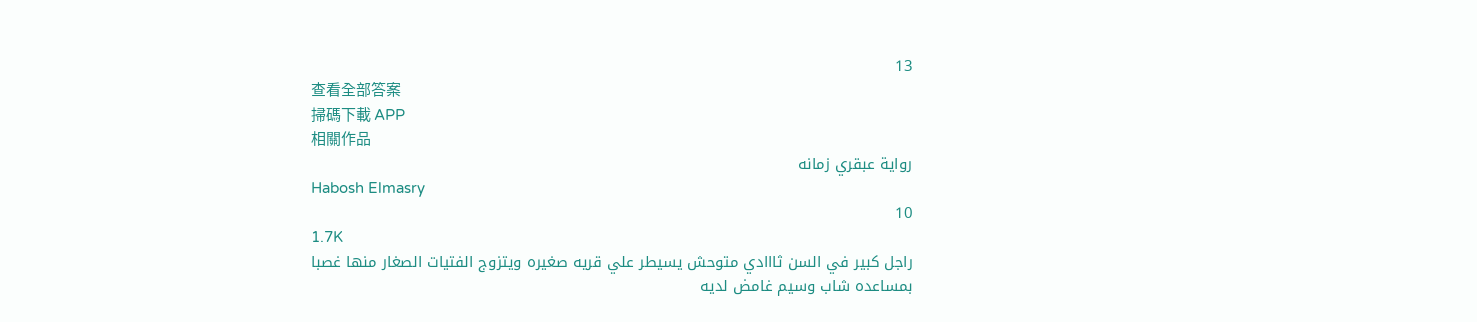13
查看全部答案
掃碼下載 APP
相關作品
رواية عبقري زمانه
Habosh Elmasry
10
1.7K
راجل كبير في السن ثااادي متوحش يسيطر علي قريه صغيره ويتزوج الفتيات الصغار منها غصبا بمساعده شاب وسيم غامض لديه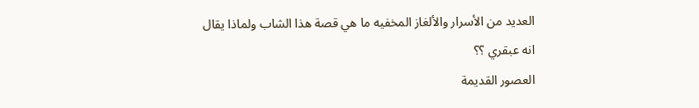العديد من الأسرار والألغاز المخفيه ما هي قصة هذا الشاب ولماذا يقال انه عبقري ؟؟
العصور القديمة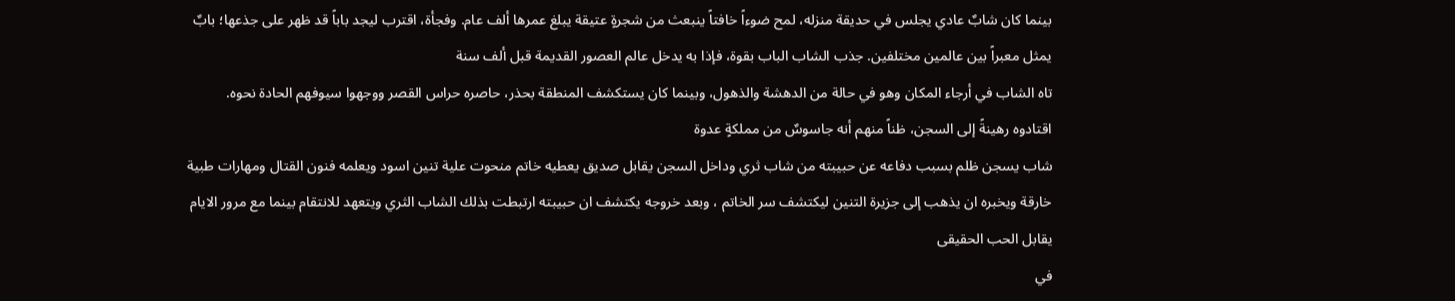بينما كان شابٌ عادي يجلس في حديقة منزله، لمح ضوءاً خافتاً ينبعث من شجرةٍ عتيقة يبلغ عمرها ألف عام. وفجأة، اقترب ليجد باباً قد ظهر على جذعها؛ بابٌ يمثل معبراً بين عالمين مختلفين. جذب الشاب الباب بقوة، فإذا به يدخل عالم العصور القديمة قبل ألف سنة
تاه الشاب في أرجاء المكان وهو في حالة من الدهشة والذهول، وبينما كان يستكشف المنطقة بحذر، حاصره حراس القصر ووجهوا سيوفهم الحادة نحوه. اقتادوه رهينةً إلى السجن، ظناً منهم أنه جاسوسٌ من مملكةٍ عدوة
شاب يسجن ظلم بسبب دفاعه عن حبيبته من شاب ثري وداخل السجن يقابل صديق يعطيه خاتم منحوت علية تنين اسود ويعلمه فنون القتال ومهارات طبية خارقة ويخبره ان يذهب إلى جزيرة التنين ليكتشف سر الخاتم ، وبعد خروجه يكتشف ان حبيبته ارتبطت بذلك الشاب الثري ويتعهد للانتقام بينما مع مرور الايام يقابل الحب الحقيقى
في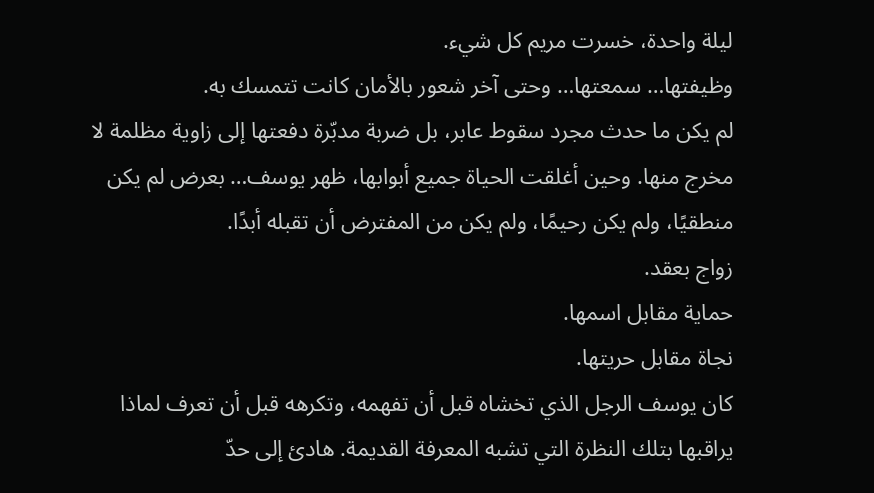ليلة واحدة، خسرت مريم كل شيء.
وظيفتها… سمعتها… وحتى آخر شعور بالأمان كانت تتمسك به.
لم يكن ما حدث مجرد سقوط عابر، بل ضربة مدبّرة دفعتها إلى زاوية مظلمة لا مخرج منها. وحين أغلقت الحياة جميع أبوابها، ظهر يوسف… بعرض لم يكن منطقيًا، ولم يكن رحيمًا، ولم يكن من المفترض أن تقبله أبدًا.
زواج بعقد.
حماية مقابل اسمها.
نجاة مقابل حريتها.
كان يوسف الرجل الذي تخشاه قبل أن تفهمه، وتكرهه قبل أن تعرف لماذا يراقبها بتلك النظرة التي تشبه المعرفة القديمة. هادئ إلى حدّ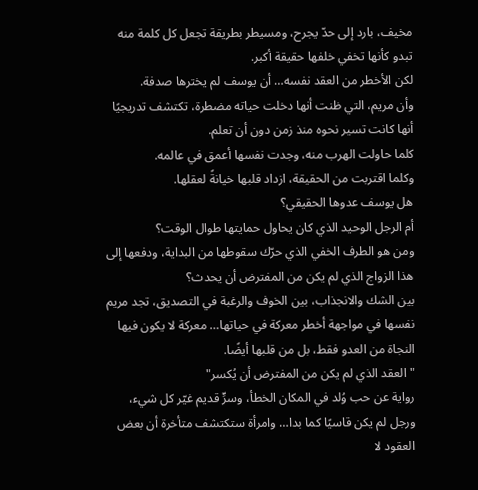مخيف، بارد إلى حدّ يجرح، ومسيطر بطريقة تجعل كل كلمة منه تبدو كأنها تخفي خلفها حقيقة أكبر.
لكن الأخطر من العقد نفسه… أن يوسف لم يخترها صدفة.
وأن مريم، التي ظنت أنها دخلت حياته مضطرة، تكتشف تدريجيًا أنها كانت تسير نحوه منذ زمن دون أن تعلم.
كلما حاولت الهرب منه، وجدت نفسها أعمق في عالمه.
وكلما اقتربت من الحقيقة، ازداد قلبها خيانةً لعقلها.
هل يوسف عدوها الحقيقي؟
أم الرجل الوحيد الذي كان يحاول حمايتها طوال الوقت؟
ومن هو الطرف الخفي الذي حرّك سقوطها من البداية، ودفعها إلى هذا الزواج الذي لم يكن من المفترض أن يحدث؟
بين الشك والانجذاب، بين الخوف والرغبة في التصديق، تجد مريم نفسها في مواجهة أخطر معركة في حياتها… معركة لا يكون فيها النجاة من العدو فقط، بل من قلبها أيضًا.
"العقد الذي لم يكن من المفترض أن يُكسر"
رواية عن حب وُلد في المكان الخطأ، وسرٍّ قديم غيّر كل شيء، ورجل لم يكن قاسيًا كما بدا… وامرأة ستكتشف متأخرة أن بعض العقود لا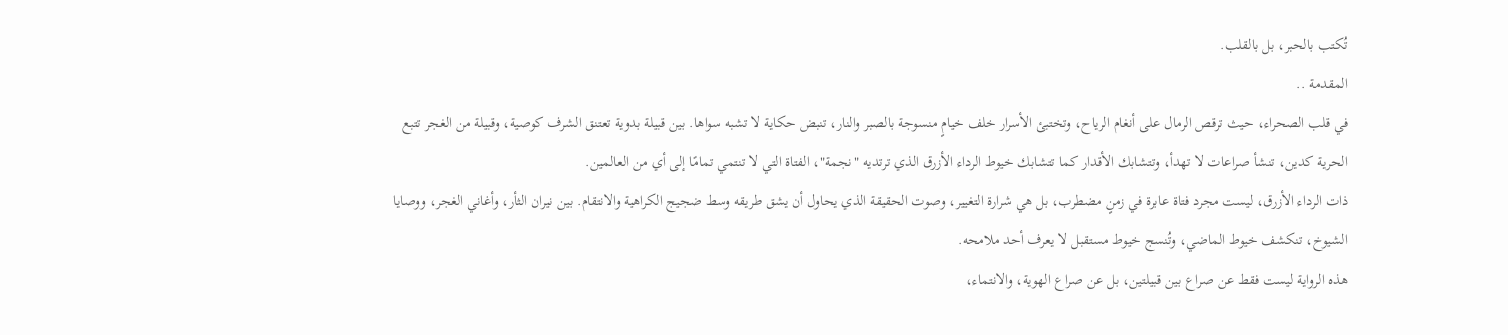تُكتب بالحبر، بل بالقلب.
المقدمة ..
في قلب الصحراء، حيث ترقص الرمال على أنغام الرياح، وتختبئ الأسرار خلف خيامٍ منسوجة بالصبر والنار، تنبض حكاية لا تشبه سواها. بين قبيلة بدوية تعتنق الشرف كوصية، وقبيلة من الغجر تتبع الحرية كدين، تنشأ صراعات لا تهدأ، وتتشابك الأقدار كما تتشابك خيوط الرداء الأزرق الذي ترتديه "نجمة"، الفتاة التي لا تنتمي تمامًا إلى أي من العالمين.
ذات الرداء الأزرق، ليست مجرد فتاة عابرة في زمنٍ مضطرب، بل هي شرارة التغيير، وصوت الحقيقة الذي يحاول أن يشق طريقه وسط ضجيج الكراهية والانتقام. بين نيران الثأر، وأغاني الغجر، ووصايا الشيوخ، تنكشف خيوط الماضي، وتُنسج خيوط مستقبل لا يعرف أحد ملامحه.
هذه الرواية ليست فقط عن صراع بين قبيلتين، بل عن صراع الهوية، والانتماء،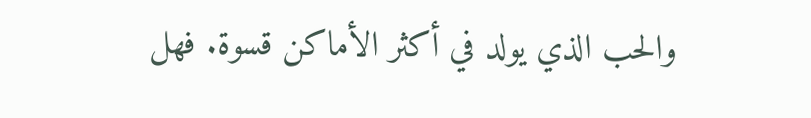والحب الذي يولد في أكثر الأماكن قسوة. فهل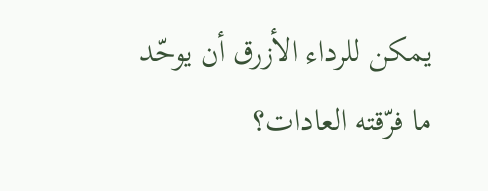يمكن للرداء الأزرق أن يوحّد ما فرّقته العادات؟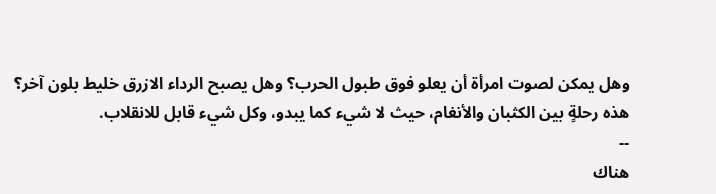وهل يمكن لصوت امرأة أن يعلو فوق طبول الحرب؟ وهل يصبح الرداء الازرق خليط بلون آخر؟
هذه رحلةٍ بين الكثبان والأنغام، حيث لا شيء كما يبدو، وكل شيء قابل للانقلاب.
--
هناك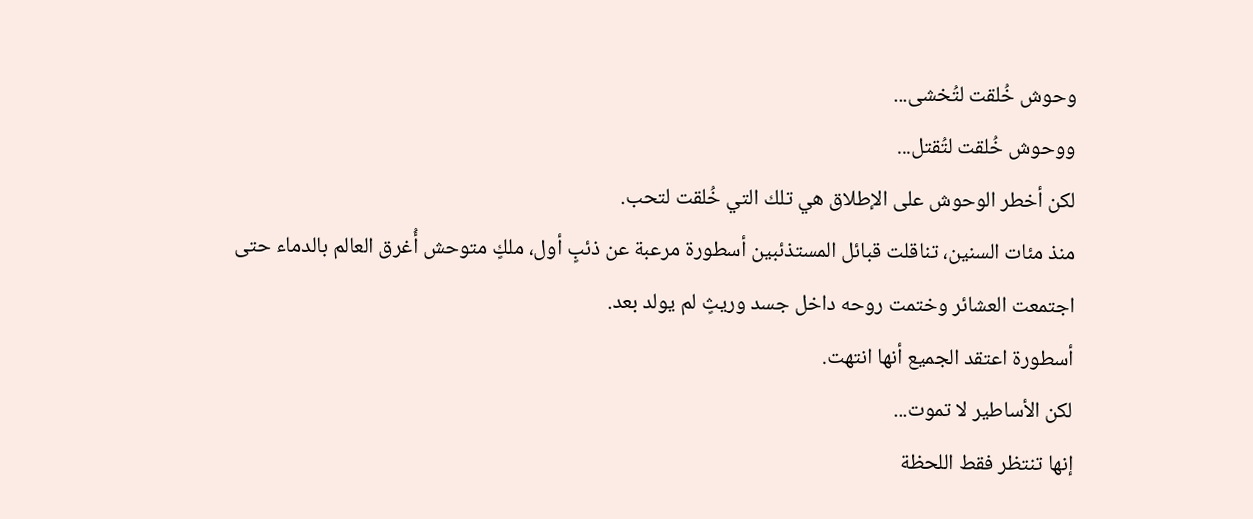وحوش خُلقت لتُخشى...
ووحوش خُلقت لتُقتل...
لكن أخطر الوحوش على الإطلاق هي تلك التي خُلقت لتحب.
منذ مئات السنين، تناقلت قبائل المستذئبين أسطورة مرعبة عن ذئبٍ أول، ملكٍ متوحش أُغرق العالم بالدماء حتى اجتمعت العشائر وختمت روحه داخل جسد وريثٍ لم يولد بعد.
أسطورة اعتقد الجميع أنها انتهت.
لكن الأساطير لا تموت...
إنها تنتظر فقط اللحظة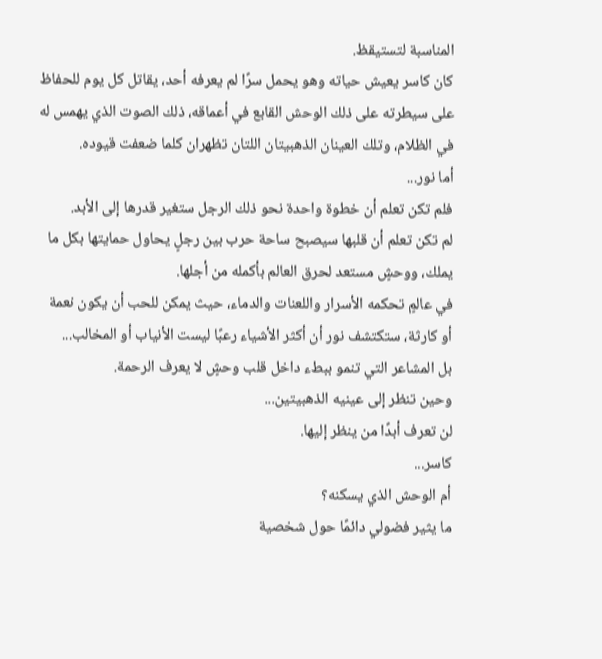المناسبة لتستيقظ.
كان كاسر يعيش حياته وهو يحمل سرًا لم يعرفه أحد، يقاتل كل يوم للحفاظ على سيطرته على ذلك الوحش القابع في أعماقه، ذلك الصوت الذي يهمس له في الظلام، وتلك العينان الذهبيتان اللتان تظهران كلما ضعفت قيوده.
أما نور...
فلم تكن تعلم أن خطوة واحدة نحو ذلك الرجل ستغير قدرها إلى الأبد.
لم تكن تعلم أن قلبها سيصبح ساحة حرب بين رجلٍ يحاول حمايتها بكل ما يملك، ووحشٍ مستعد لحرق العالم بأكمله من أجلها.
في عالمٍ تحكمه الأسرار واللعنات والدماء، حيث يمكن للحب أن يكون نعمة أو كارثة، ستكتشف نور أن أكثر الأشياء رعبًا ليست الأنياب أو المخالب...
بل المشاعر التي تنمو ببطء داخل قلب وحشٍ لا يعرف الرحمة.
وحين تنظر إلى عينيه الذهبيتين...
لن تعرف أبدًا من ينظر إليها.
كاسر...
أم الوحش الذي يسكنه؟
ما يثير فضولي دائمًا حول شخصية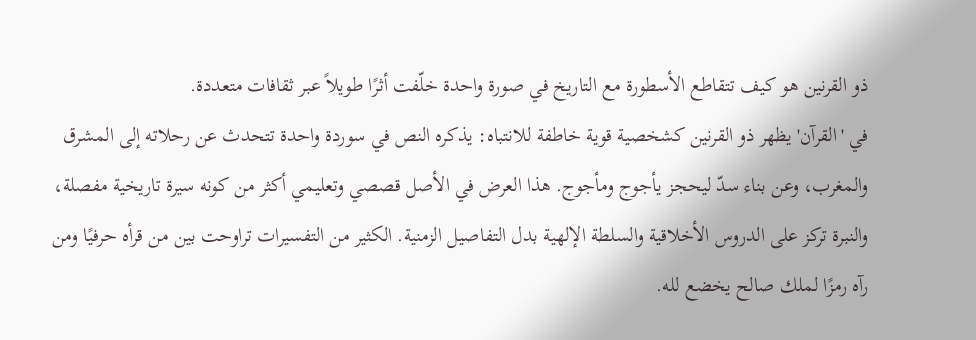ذو القرنين هو كيف تتقاطع الأسطورة مع التاريخ في صورة واحدة خلّفت أثرًا طويلاً عبر ثقافات متعددة.
في 'القرآن' يظهر ذو القرنين كشخصية قوية خاطفة للانتباه: يذكره النص في سوردة واحدة تتحدث عن رحلاته إلى المشرق والمغرب، وعن بناء سدّ ليحجز يأجوج ومأجوج. هذا العرض في الأصل قصصي وتعليمي أكثر من كونه سيرة تاريخية مفصلة، والنبرة تركز على الدروس الأخلاقية والسلطة الإلهية بدل التفاصيل الزمنية. الكثير من التفسيرات تراوحت بين من قرأه حرفيًا ومن رآه رمزًا لملك صالح يخضع لله.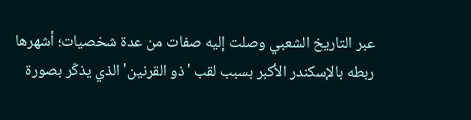عبر التاريخ الشعبي وصلت إليه صفات من عدة شخصيات؛ أشهرها ربطه بالإسكندر الأكبر بسبب لقب 'ذو القرنين' الذي يذكّر بصورة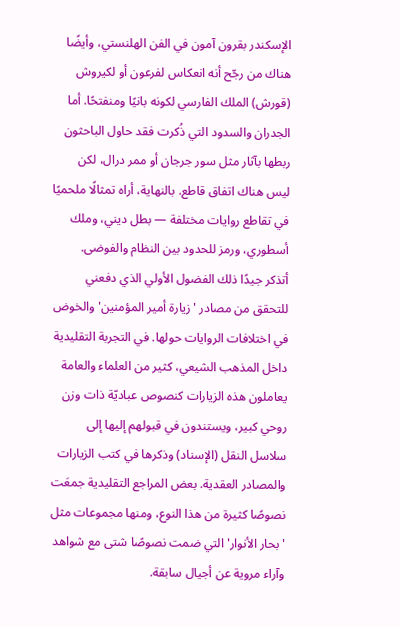الإسكندر بقرون آمون في الفن الهلنستي، وأيضًا هناك من رجّح أنه انعكاس لفرعون أو لكيروش (قورش) الملك الفارسي لكونه بانيًا ومنفتحًا. أما الجدران والسدود التي ذُكرت فقد حاول الباحثون ربطها بآثار مثل سور جرجان أو ممر درال، لكن ليس هناك اتفاق قاطع. بالنهاية، أراه تمثالًا ملحميًا في تقاطع روايات مختلفة — بطل ديني، وملك أسطوري، ورمز للحدود بين النظام والفوضى.
أتذكر جيدًا ذلك الفضول الأولي الذي دفعني للتحقق من مصادر 'زيارة أمير المؤمنين' والخوض في اختلافات الروايات حولها. في التجربة التقليدية داخل المذهب الشيعي، كثير من العلماء والعامة يعاملون هذه الزيارات كنصوص عباديّة ذات وزن روحي كبير، ويستندون في قبولهم إليها إلى سلاسل النقل (الإسناد) وذكرها في كتب الزيارات والمصادر العقدية. بعض المراجع التقليدية جمعَت نصوصًا كثيرة من هذا النوع، ومنها مجموعات مثل 'بحار الأنوار' التي ضمت نصوصًا شتى مع شواهد وآراء مروية عن أجيال سابقة.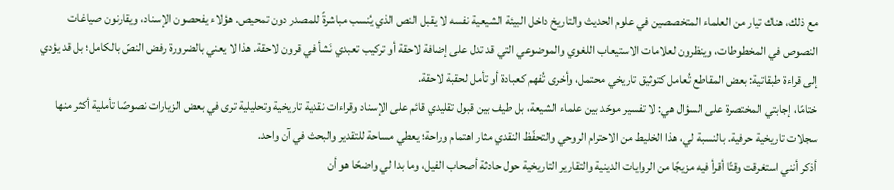مع ذلك، هناك تيار من العلماء المتخصصين في علوم الحديث والتاريخ داخل البيئة الشيعية نفسه لا يقبل النص الذي يُنسب مباشرةً للمصدر دون تمحيص. هؤلاء يفحصون الإسناد، ويقارنون صياغات النصوص في المخطوطات، وينظرون لعلامات الاستيعاب اللغوي والموضوعي التي قد تدل على إضافة لاحقة أو تركيب تعبدي نَشأ في قرون لاحقة. هذا لا يعني بالضرورة رفض النصّ بالكامل؛ بل قد يؤدي إلى قراءة طبقاتية: بعض المقاطع تُعامل كتوثيق تاريخي محتمل، وأخرى تُفهم كعبادة أو تأمل لحقبة لاحقة.
ختامًا، إجابتي المختصرة على السؤال هي: لا تفسير موحّد بين علماء الشيعة، بل طيف بين قبول تقليدي قائم على الإسناد وقراءات نقدية تاريخية وتحليلية ترى في بعض الزيارات نصوصًا تأملية أكثر منها سجلات تاريخية حرفية. بالنسبة لي، هذا الخليط من الاحترام الروحي والتحفّظ النقدي مثار اهتمام وراحة؛ يعطي مساحة للتقدير والبحث في آن واحد.
أذكر أنني استغرقت وقتًا أقرأ فيه مزيجًا من الروايات الدينية والتقارير التاريخية حول حادثة أصحاب الفيل، وما بدا لي واضحًا هو أن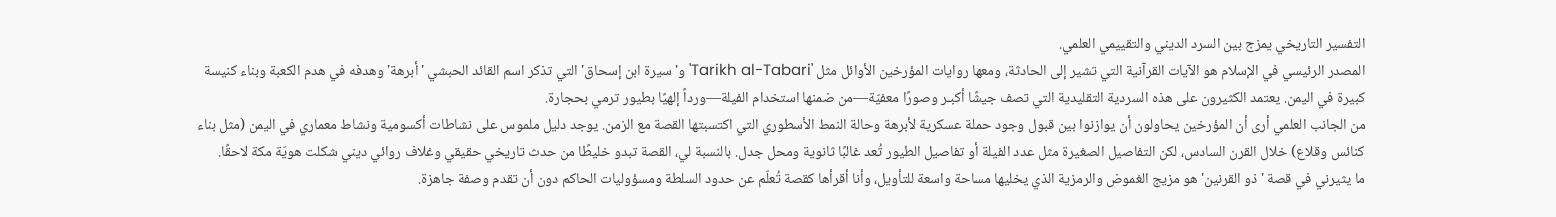التفسير التاريخي يمزج بين السرد الديني والتقييمي العلمي.
المصدر الرئيسي في الإسلام هو الآيات القرآنية التي تشير إلى الحادثة، ومعها روايات المؤرخين الأوائل مثل 'Tarikh al-Tabari' و'سيرة ابن إسحاق' التي تذكر اسم القائد الحبشي 'أبرهة' وهدفه في هدم الكعبة وبناء كنيسة كبيرة في اليمن. يعتمد الكثيرون على هذه السردية التقليدية التي تصف جيشًا أكبـر وصورًا معفيّة—من ضمنها استخدام الفيلة—ورداً إلهيًا بطيور ترمي بحجارة.
من الجانب العلمي أرى أن المؤرخين يحاولون أن يوازنوا بين قبول وجود حملة عسكرية لأبرهة وحالة النمط الأسطوري التي اكتسبتها القصة مع الزمن. يوجد دليل ملموس على نشاطات أكسومية ونشاط معماري في اليمن (مثل بناء كنائس وقلاع) خلال القرن السادس، لكن التفاصيل الصغيرة مثل عدد الفيلة أو تفاصيل الطيور تُعد غالبًا ثانوية ومحل جدل. بالنسبة لي، القصة تبدو خليطًا من حدث تاريخي حقيقي وغلاف روائي ديني شكلت هويّة مكة لاحقًا.
ما يثيرني في قصة 'ذو القرنين' هو مزيج الغموض والرمزية الذي يخليها مساحة واسعة للتأويل، وأنا أقرأها كقصة تُعلّم عن حدود السلطة ومسؤوليات الحاكم دون أن تقدم وصفة جاهزة.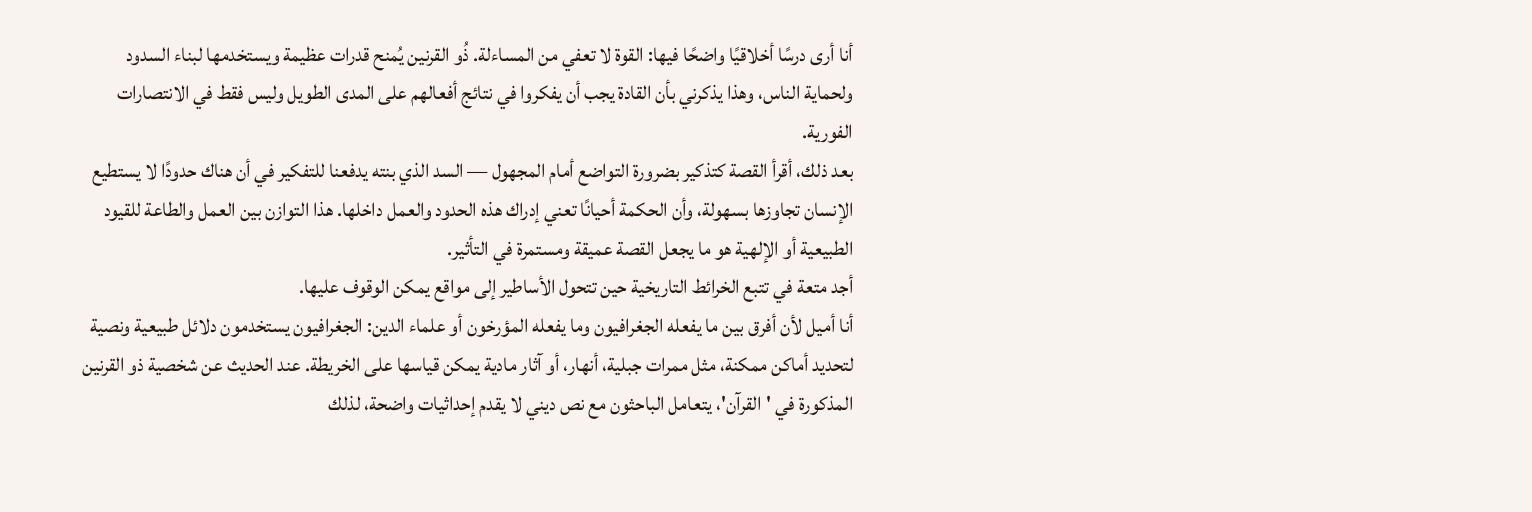أنا أرى درسًا أخلاقيًا واضحًا فيها: القوة لا تعفي من المساءلة. ذُو القرنين يُمنح قدرات عظيمة ويستخدمها لبناء السدود ولحماية الناس، وهذا يذكرني بأن القادة يجب أن يفكروا في نتائج أفعالهم على المدى الطويل وليس فقط في الانتصارات الفورية.
بعد ذلك، أقرأ القصة كتذكير بضرورة التواضع أمام المجهول — السد الذي بنته يدفعنا للتفكير في أن هناك حدودًا لا يستطيع الإنسان تجاوزها بسهولة، وأن الحكمة أحيانًا تعني إدراك هذه الحدود والعمل داخلها. هذا التوازن بين العمل والطاعة للقيود الطبيعية أو الإلهية هو ما يجعل القصة عميقة ومستمرة في التأثير.
أجد متعة في تتبع الخرائط التاريخية حين تتحول الأساطير إلى مواقع يمكن الوقوف عليها.
أنا أميل لأن أفرق بين ما يفعله الجغرافيون وما يفعله المؤرخون أو علماء الدين: الجغرافيون يستخدمون دلائل طبيعية ونصية لتحديد أماكن ممكنة، مثل ممرات جبلية، أنهار، أو آثار مادية يمكن قياسها على الخريطة. عند الحديث عن شخصية ذو القرنين المذكورة في 'القرآن'، يتعامل الباحثون مع نص ديني لا يقدم إحداثيات واضحة، لذلك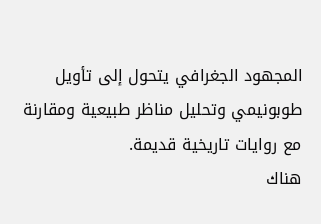المجهود الجغرافي يتحول إلى تأويل طوبونيمي وتحليل مناظر طبيعية ومقارنة مع روايات تاريخية قديمة.
هناك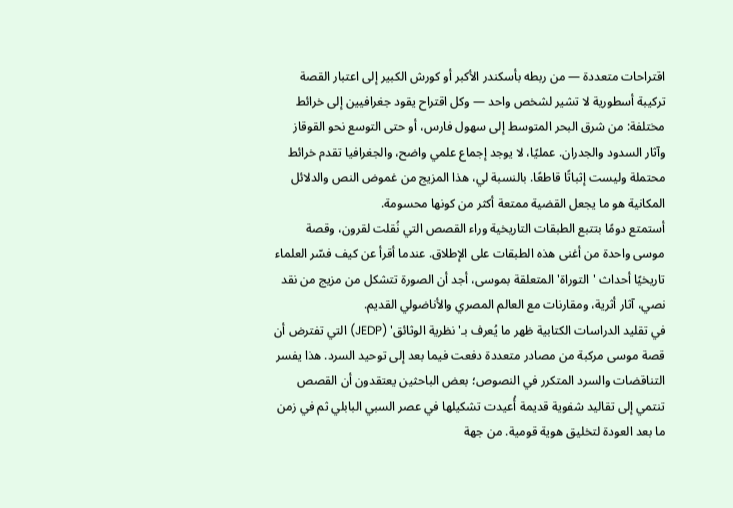اقتراحات متعددة — من ربطه بأسكندر الأكبر أو كورش الكبير إلى اعتبار القصة تركيبة أسطورية لا تشير لشخص واحد — وكل اقتراح يقود جغرافيين إلى خرائط مختلفة: من شرق البحر المتوسط إلى سهول فارس، أو حتى التوسع نحو القوقاز وآثار السدود والجدران. عمليًا، لا يوجد إجماع علمي واضح، والجغرافيا تقدم خرائط محتملة وليست إثباتًا قاطعًا. بالنسبة لي، هذا المزيج من غموض النص والدلائل المكانية هو ما يجعل القضية ممتعة أكثر من كونها محسومة.
أستمتع دومًا بتتبع الطبقات التاريخية وراء القصص التي نُقلت لقرون، وقصة موسى واحدة من أغنى هذه الطبقات على الإطلاق. عندما أقرأ عن كيف فسّر العلماء تاريخيًا أحداث 'التوراة' المتعلقة بموسى، أجد أن الصورة تتشكل من مزيج من نقد نصي، آثار أثرية، ومقارنات مع العالم المصري والأناضولي القديم.
في تقليد الدراسات الكتابية ظهر ما يُعرف بـ'نظرية الوثائق' (JEDP) التي تفترض أن قصة موسى مركبة من مصادر متعددة دفعت فيما بعد إلى توحيد السرد. هذا يفسر التناقضات والسرد المتكرر في النصوص؛ بعض الباحثين يعتقدون أن القصص تنتمي إلى تقاليد شفوية قديمة أُعيدت تشكيلها في عصر السبي البابلي ثم في زمن ما بعد العودة لتخليق هوية قومية. من جهة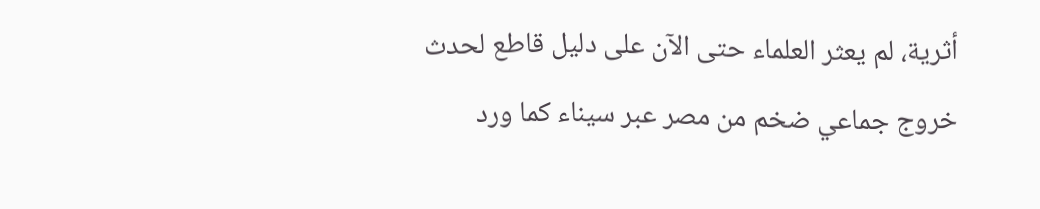أثرية، لم يعثر العلماء حتى الآن على دليل قاطع لحدث خروج جماعي ضخم من مصر عبر سيناء كما ورد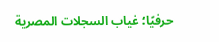حرفيًا؛ غياب السجلات المصرية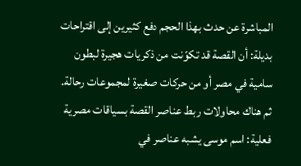المباشرة عن حدث بهذا الحجم دفع كثيرين إلى اقتراحات بديلة: أن القصة قد تكوّنت من ذكريات هجيرة لبطون سامية في مصر أو من حركات صغيرة لمجموعات رحالة.
ثم هناك محاولات ربط عناصر القصة بسياقات مصرية فعلية: اسم موسى يشبه عناصر في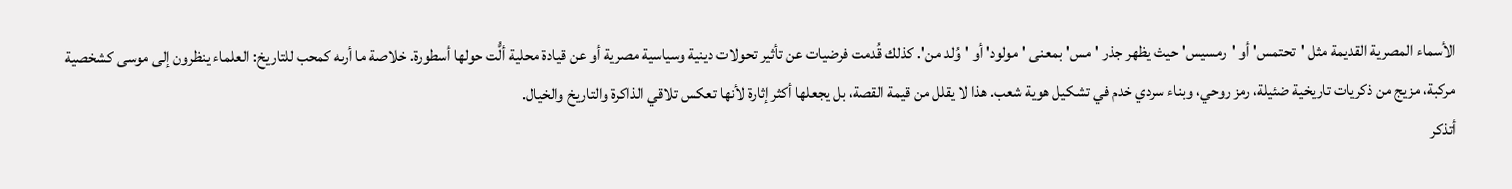الأسماء المصرية القديمة مثل 'تحتمس' أو 'رمسيس' حيث يظهر جذر 'مس' بمعنى 'مولود' أو 'وُلد من'. كذلك قُدمت فرضيات عن تأثير تحولات دينية وسياسية مصرية أو عن قيادة محلية ألُّت حولها أسطورة. خلاصة ما أرىه كمحب للتاريخ: العلماء ينظرون إلى موسى كشخصية مركبة، مزيج من ذكريات تاريخية ضئيلة، رمز روحي، وبناء سردي خدم في تشكيل هوية شعب. هذا لا يقلل من قيمة القصة، بل يجعلها أكثر إثارة لأنها تعكس تلاقي الذاكرة والتاريخ والخيال.
أتذكر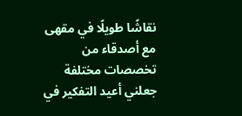نقاشًا طويلًا في مقهى مع أصدقاء من تخصصات مختلفة جعلني أعيد التفكير في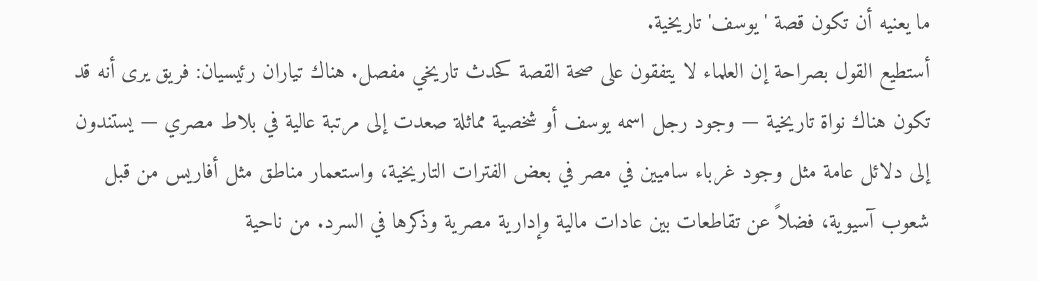ما يعنيه أن تكون قصة 'يوسف' تاريخية.
أستطيع القول بصراحة إن العلماء لا يتفقون على صحة القصة كحدث تاريخي مفصل. هناك تياران رئيسيان: فريق يرى أنه قد تكون هناك نواة تاريخية — وجود رجل اسمه يوسف أو شخصية مماثلة صعدت إلى مرتبة عالية في بلاط مصري — يستندون إلى دلائل عامة مثل وجود غرباء ساميين في مصر في بعض الفترات التاريخية، واستعمار مناطق مثل أفاريس من قبل شعوب آسيوية، فضلاً عن تقاطعات بين عادات مالية وإدارية مصرية وذكرها في السرد. من ناحية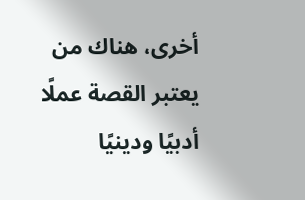أخرى، هناك من يعتبر القصة عملًا أدبيًا ودينيًا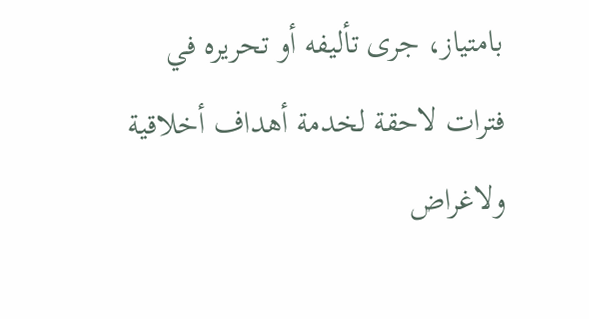بامتياز، جرى تأليفه أو تحريره في فترات لاحقة لخدمة أهداف أخلاقية ولاغراض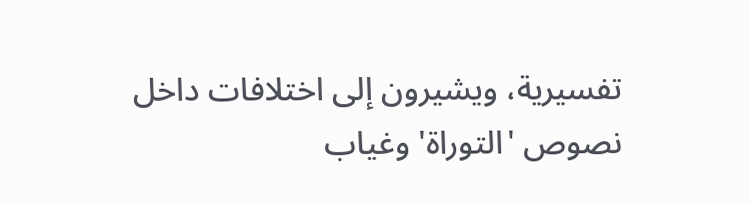تفسيرية، ويشيرون إلى اختلافات داخل نصوص 'التوراة' وغياب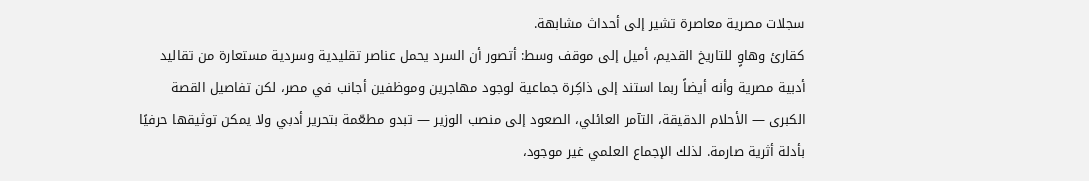سجلات مصرية معاصرة تشير إلى أحداث مشابهة.
كقارئ وهاوٍ للتاريخ القديم، أميل إلى موقف وسط: أتصور أن السرد يحمل عناصر تقليدية وسردية مستعارة من تقاليد أدبية مصرية وأنه أيضاً ربما استند إلى ذاكِرة جماعية لوجود مهاجرين وموظفين أجانب في مصر، لكن تفاصيل القصة الكبرى — الأحلام الدقيقة، التآمر العائلي، الصعود إلى منصب الوزير — تبدو مطعّمة بتحرير أدبي ولا يمكن توثيقها حرفيًا بأدلة أثرية صارمة. لذلك الإجماع العلمي غير موجود،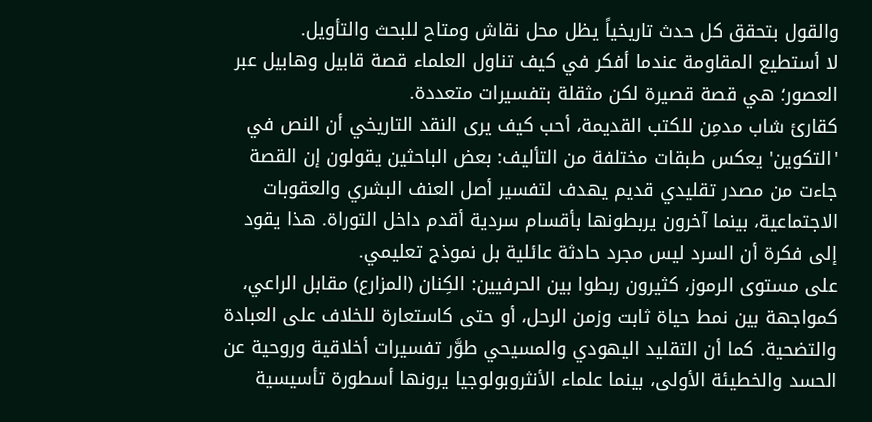والقول بتحقق كل حدث تاريخياً يظل محل نقاش ومتاح للبحث والتأويل.
لا أستطيع المقاومة عندما أفكر في كيف تناول العلماء قصة قابيل وهابيل عبر العصور؛ هي قصة قصيرة لكن مثقلة بتفسيرات متعددة.
كقارئ شاب مدمِن للكتب القديمة، أحب كيف يرى النقد التاريخي أن النص في 'التكوين' يعكس طبقات مختلفة من التأليف: بعض الباحثين يقولون إن القصة جاءت من مصدر تقليدي قديم يهدف لتفسير أصل العنف البشري والعقوبات الاجتماعية، بينما آخرون يربطونها بأقسام سردية أقدم داخل التوراة. هذا يقود إلى فكرة أن السرد ليس مجرد حادثة عائلية بل نموذج تعليمي.
على مستوى الرموز، كثيرون ربطوا بين الحرفيين: الكِنان (المزارع) مقابل الراعي، كمواجهة بين نمط حياة ثابت وزمن الرحل، أو حتى كاستعارة للخلاف على العبادة والتضحية. كما أن التقليد اليهودي والمسيحي طوَّر تفسيرات أخلاقية وروحية عن الحسد والخطيئة الأولى، بينما علماء الأنثروبولوجيا يرونها أسطورة تأسيسية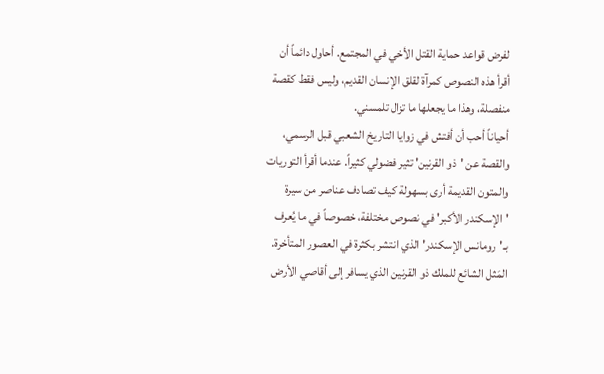لفرض قواعد حماية القتل الأخي في المجتمع. أحاول دائماً أن أقرأ هذه النصوص كمرآة لقلق الإنسان القديم، وليس فقط كقصة منفصلة، وهذا ما يجعلها ما تزال تلمسني.
أحياناً أحب أن أفتش في زوايا التاريخ الشعبي قبل الرسمي، والقصة عن 'ذو القرنين' تثير فضولي كثيراً. عندما أقرأ التوريات والمتون القديمة أرى بسهولة كيف تصادف عناصر من سيرة 'الإسكندر الأكبر' في نصوص مختلفة، خصوصاً في ما يُعرف بـ'رومانس الإسكندر' الذي انتشر بكثرة في العصور المتأخرة. المَثل الشائع للملك ذو القرنين الذي يسافر إلى أقاصي الأرض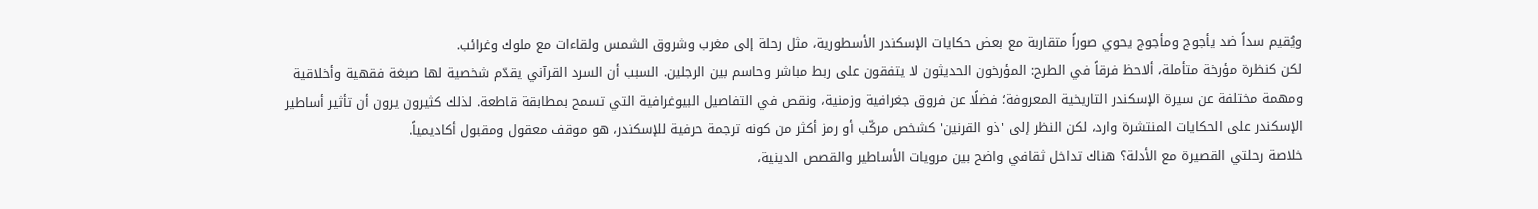ويُقيم سداً ضد يأجوج ومأجوج يحوي صوراً متقاربة مع بعض حكايات الإسكندر الأسطورية، مثل رحلة إلى مغرب وشروق الشمس ولقاءات مع ملوك وغرائب.
لكن كنظرة مؤرخة متأملة، ألاحظ فرقاً في الطرح: المؤرخون الحديثون لا يتفقون على ربط مباشر وحاسم بين الرجلين. السبب أن السرد القرآني يقدّم شخصية لها صبغة فقهية وأخلاقية ومهمة مختلفة عن سيرة الإسكندر التاريخية المعروفة؛ فضلًا عن فروق جغرافية وزمنية، ونقص في التفاصيل البيوغرافية التي تسمح بمطابقة قاطعة. لذلك كثيرون يرون أن تأثير أساطير الإسكندر على الحكايات المنتشرة وارد، لكن النظر إلى 'ذو القرنين' كشخص مركّب أو رمز أكثر من كونه ترجمة حرفية للإسكندر، هو موقف معقول ومقبول أكاديمياً.
خلاصة رحلتي القصيرة مع الأدلة؟ هناك تداخل ثقافي واضح بين مرويات الأساطير والقصص الدينية،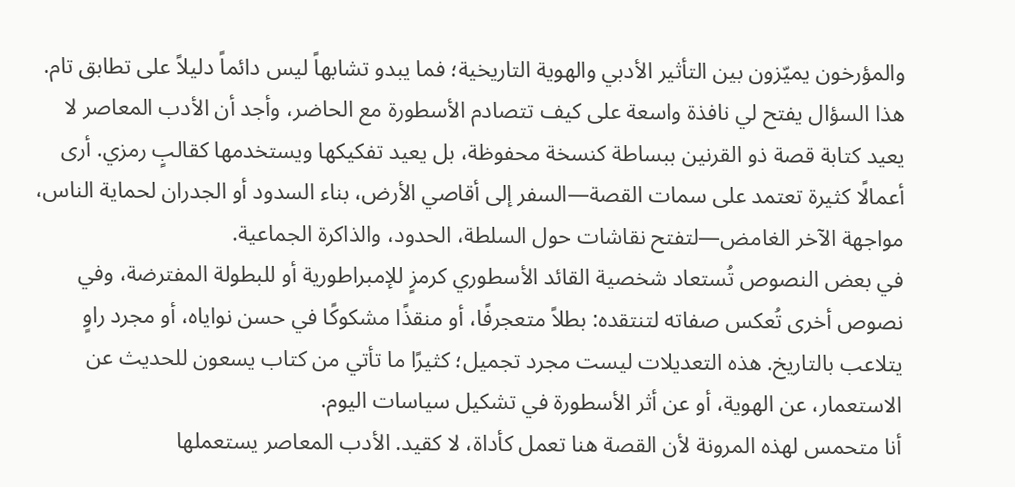والمؤرخون يميّزون بين التأثير الأدبي والهوية التاريخية؛ فما يبدو تشابهاً ليس دائماً دليلاً على تطابق تام.
هذا السؤال يفتح لي نافذة واسعة على كيف تتصادم الأسطورة مع الحاضر، وأجد أن الأدب المعاصر لا يعيد كتابة قصة ذو القرنين ببساطة كنسخة محفوظة، بل يعيد تفكيكها ويستخدمها كقالبٍ رمزي. أرى أعمالًا كثيرة تعتمد على سمات القصة—السفر إلى أقاصي الأرض، بناء السدود أو الجدران لحماية الناس، مواجهة الآخر الغامض—لتفتح نقاشات حول السلطة، الحدود، والذاكرة الجماعية.
في بعض النصوص تُستعاد شخصية القائد الأسطوري كرمزٍ للإمبراطورية أو للبطولة المفترضة، وفي نصوص أخرى تُعكس صفاته لتنتقده: بطلاً متعجرفًا، أو منقذًا مشكوكًا في حسن نواياه، أو مجرد راوٍ يتلاعب بالتاريخ. هذه التعديلات ليست مجرد تجميل؛ كثيرًا ما تأتي من كتاب يسعون للحديث عن الاستعمار، عن الهوية، أو عن أثر الأسطورة في تشكيل سياسات اليوم.
أنا متحمس لهذه المرونة لأن القصة هنا تعمل كأداة، لا كقيد. الأدب المعاصر يستعملها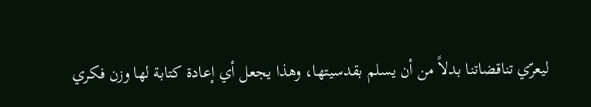ليعرّي تناقضاتنا بدلاً من أن يسلم بقدسيتها، وهذا يجعل أي إعادة كتابة لها وزن فكري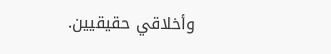وأخلاقي حقيقيين.